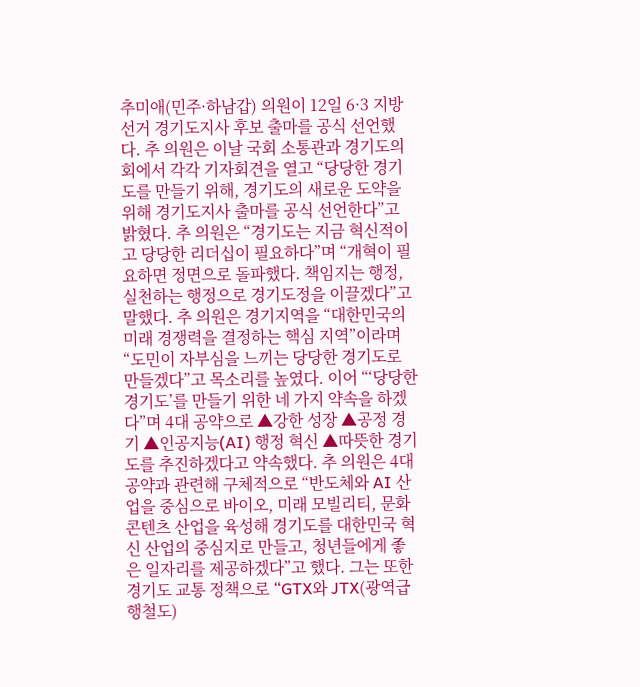추미애(민주·하남갑) 의원이 12일 6·3 지방선거 경기도지사 후보 출마를 공식 선언했다. 추 의원은 이날 국회 소통관과 경기도의회에서 각각 기자회견을 열고 “당당한 경기도를 만들기 위해, 경기도의 새로운 도약을 위해 경기도지사 출마를 공식 선언한다”고 밝혔다. 추 의원은 “경기도는 지금 혁신적이고 당당한 리더십이 필요하다”며 “개혁이 필요하면 정면으로 돌파했다. 책임지는 행정, 실천하는 행정으로 경기도정을 이끌겠다”고 말했다. 추 의원은 경기지역을 “대한민국의 미래 경쟁력을 결정하는 핵심 지역”이라며 “도민이 자부심을 느끼는 당당한 경기도로 만들겠다”고 목소리를 높였다. 이어 “‘당당한 경기도’를 만들기 위한 네 가지 약속을 하겠다”며 4대 공약으로 ▲강한 성장 ▲공정 경기 ▲인공지능(AI) 행정 혁신 ▲따뜻한 경기도를 추진하겠다고 약속했다. 추 의원은 4대 공약과 관련해 구체적으로 “반도체와 AI 산업을 중심으로 바이오, 미래 모빌리티, 문화콘텐츠 산업을 육성해 경기도를 대한민국 혁신 산업의 중심지로 만들고, 청년들에게 좋은 일자리를 제공하겠다”고 했다. 그는 또한 경기도 교통 정책으로 “GTX와 JTX(광역급행철도)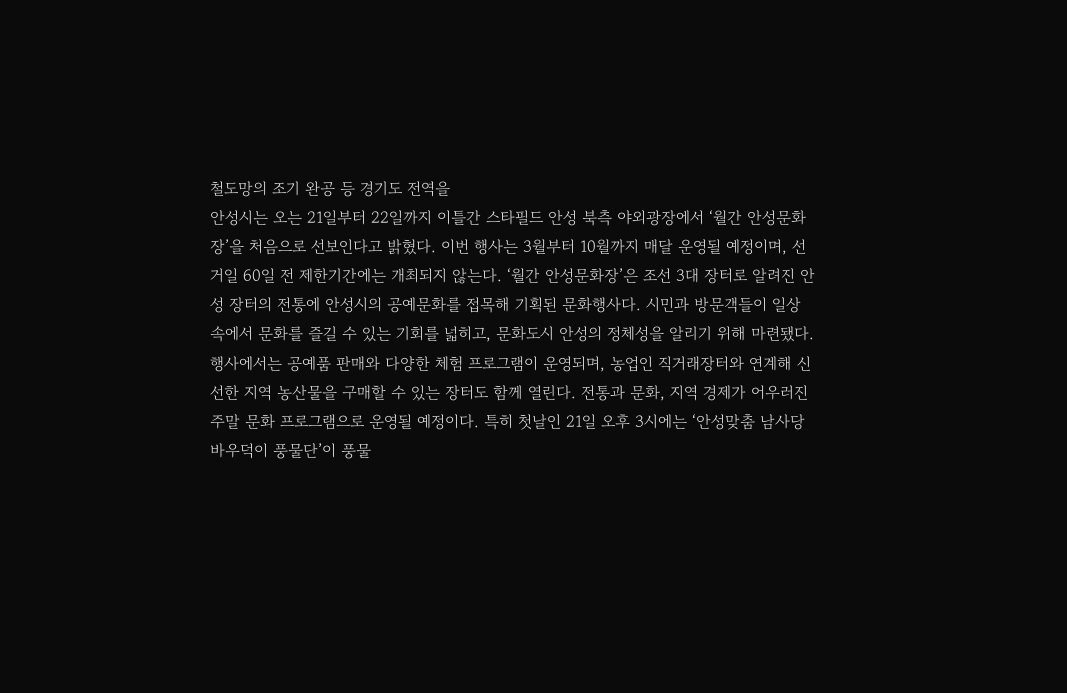철도망의 조기 완공 등 경기도 전역을
안성시는 오는 21일부터 22일까지 이틀간 스타필드 안성 북측 야외광장에서 ‘월간 안성문화장’을 처음으로 선보인다고 밝혔다. 이번 행사는 3월부터 10월까지 매달 운영될 예정이며, 선거일 60일 전 제한기간에는 개최되지 않는다. ‘월간 안성문화장’은 조선 3대 장터로 알려진 안성 장터의 전통에 안성시의 공예문화를 접목해 기획된 문화행사다. 시민과 방문객들이 일상 속에서 문화를 즐길 수 있는 기회를 넓히고, 문화도시 안성의 정체성을 알리기 위해 마련됐다. 행사에서는 공예품 판매와 다양한 체험 프로그램이 운영되며, 농업인 직거래장터와 연계해 신선한 지역 농산물을 구매할 수 있는 장터도 함께 열린다. 전통과 문화, 지역 경제가 어우러진 주말 문화 프로그램으로 운영될 예정이다. 특히 첫날인 21일 오후 3시에는 ‘안성맞춤 남사당 바우덕이 풍물단’이 풍물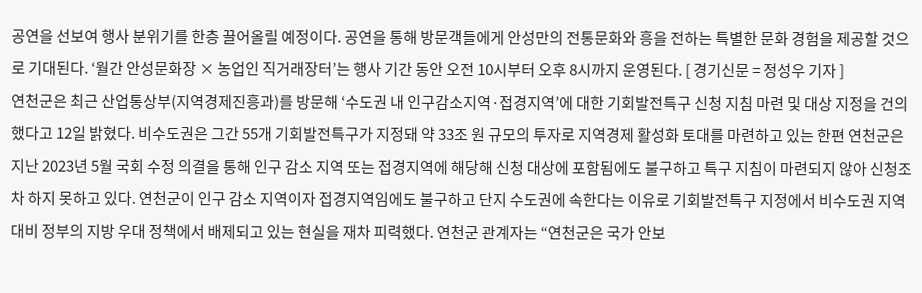공연을 선보여 행사 분위기를 한층 끌어올릴 예정이다. 공연을 통해 방문객들에게 안성만의 전통문화와 흥을 전하는 특별한 문화 경험을 제공할 것으로 기대된다. ‘월간 안성문화장 × 농업인 직거래장터’는 행사 기간 동안 오전 10시부터 오후 8시까지 운영된다. [ 경기신문 = 정성우 기자 ]
연천군은 최근 산업통상부(지역경제진흥과)를 방문해 ‘수도권 내 인구감소지역·접경지역’에 대한 기회발전특구 신청 지침 마련 및 대상 지정을 건의했다고 12일 밝혔다. 비수도권은 그간 55개 기회발전특구가 지정돼 약 33조 원 규모의 투자로 지역경제 활성화 토대를 마련하고 있는 한편 연천군은 지난 2023년 5월 국회 수정 의결을 통해 인구 감소 지역 또는 접경지역에 해당해 신청 대상에 포함됨에도 불구하고 특구 지침이 마련되지 않아 신청조차 하지 못하고 있다. 연천군이 인구 감소 지역이자 접경지역임에도 불구하고 단지 수도권에 속한다는 이유로 기회발전특구 지정에서 비수도권 지역 대비 정부의 지방 우대 정책에서 배제되고 있는 현실을 재차 피력했다. 연천군 관계자는 “연천군은 국가 안보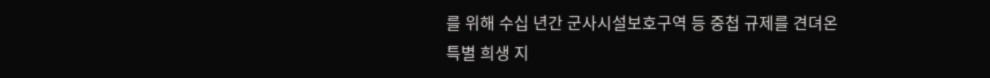를 위해 수십 년간 군사시설보호구역 등 중첩 규제를 견뎌온 특별 희생 지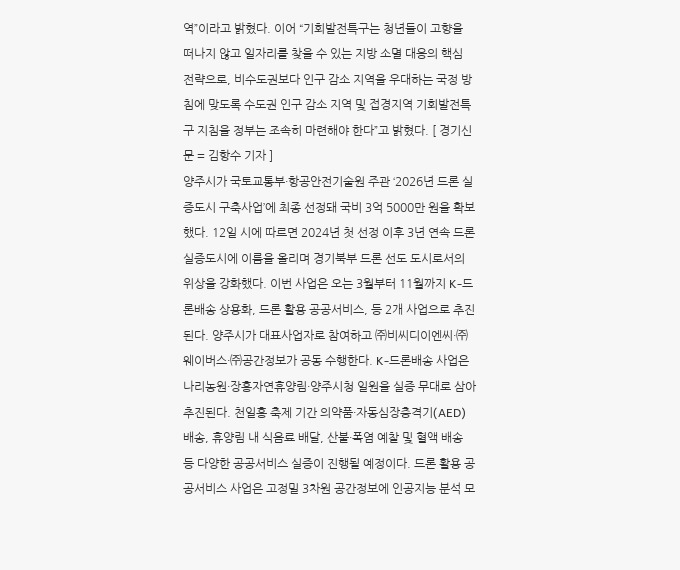역”이라고 밝혔다. 이어 “기회발전특구는 청년들이 고향을 떠나지 않고 일자리를 찾을 수 있는 지방 소멸 대응의 핵심 전략으로, 비수도권보다 인구 감소 지역을 우대하는 국정 방침에 맞도록 수도권 인구 감소 지역 및 접경지역 기회발전특구 지침을 정부는 조속히 마련해야 한다”고 밝혔다. [ 경기신문 = 김항수 기자 ]
양주시가 국토교통부·항공안전기술원 주관 ‘2026년 드론 실증도시 구축사업’에 최종 선정돼 국비 3억 5000만 원을 확보했다. 12일 시에 따르면 2024년 첫 선정 이후 3년 연속 드론 실증도시에 이름을 올리며 경기북부 드론 선도 도시로서의 위상을 강화했다. 이번 사업은 오는 3월부터 11월까지 K-드론배송 상용화, 드론 활용 공공서비스, 등 2개 사업으로 추진된다. 양주시가 대표사업자로 참여하고 ㈜비씨디이엔씨·㈜웨이버스·㈜공간정보가 공동 수행한다. K-드론배송 사업은 나리농원·장흥자연휴양림·양주시청 일원을 실증 무대로 삼아 추진된다. 천일홍 축제 기간 의약품·자동심장충격기(AED) 배송, 휴양림 내 식음료 배달, 산불·폭염 예찰 및 혈액 배송 등 다양한 공공서비스 실증이 진행될 예정이다. 드론 활용 공공서비스 사업은 고정밀 3차원 공간정보에 인공지능 분석 모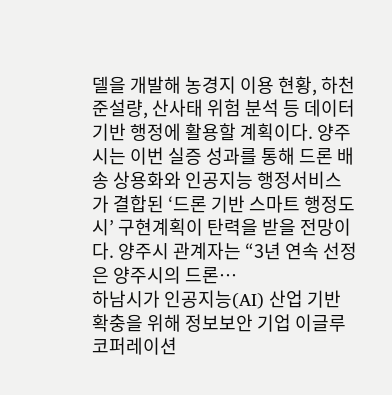델을 개발해 농경지 이용 현황, 하천 준설량, 산사태 위험 분석 등 데이터 기반 행정에 활용할 계획이다. 양주시는 이번 실증 성과를 통해 드론 배송 상용화와 인공지능 행정서비스가 결합된 ‘드론 기반 스마트 행정도시’ 구현계획이 탄력을 받을 전망이다. 양주시 관계자는 “3년 연속 선정은 양주시의 드론…
하남시가 인공지능(AI) 산업 기반 확충을 위해 정보보안 기업 이글루코퍼레이션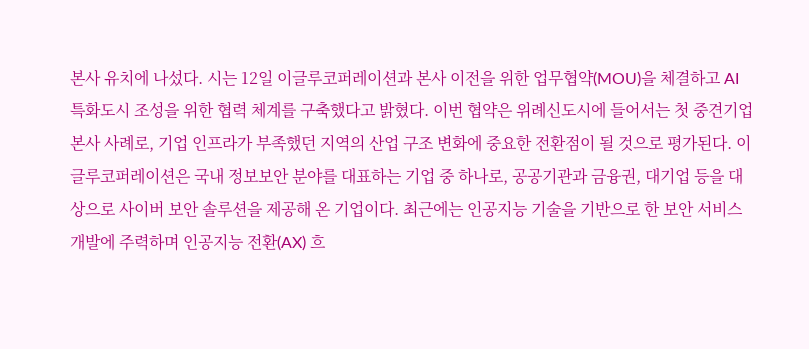본사 유치에 나섰다. 시는 12일 이글루코퍼레이션과 본사 이전을 위한 업무협약(MOU)을 체결하고 AI 특화도시 조성을 위한 협력 체계를 구축했다고 밝혔다. 이번 협약은 위례신도시에 들어서는 첫 중견기업 본사 사례로, 기업 인프라가 부족했던 지역의 산업 구조 변화에 중요한 전환점이 될 것으로 평가된다. 이글루코퍼레이션은 국내 정보보안 분야를 대표하는 기업 중 하나로, 공공기관과 금융권, 대기업 등을 대상으로 사이버 보안 솔루션을 제공해 온 기업이다. 최근에는 인공지능 기술을 기반으로 한 보안 서비스 개발에 주력하며 인공지능 전환(AX) 흐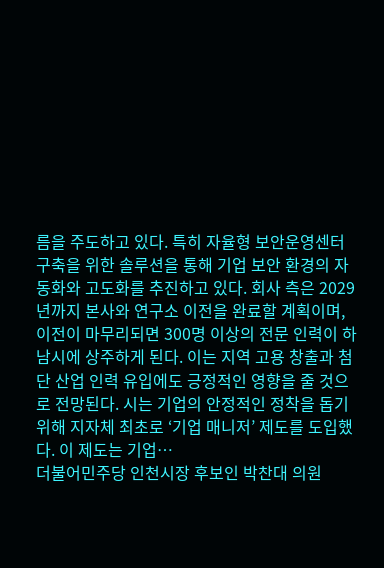름을 주도하고 있다. 특히 자율형 보안운영센터 구축을 위한 솔루션을 통해 기업 보안 환경의 자동화와 고도화를 추진하고 있다. 회사 측은 2029년까지 본사와 연구소 이전을 완료할 계획이며, 이전이 마무리되면 300명 이상의 전문 인력이 하남시에 상주하게 된다. 이는 지역 고용 창출과 첨단 산업 인력 유입에도 긍정적인 영향을 줄 것으로 전망된다. 시는 기업의 안정적인 정착을 돕기 위해 지자체 최초로 ‘기업 매니저’ 제도를 도입했다. 이 제도는 기업…
더불어민주당 인천시장 후보인 박찬대 의원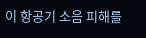이 항공기 소음 피해를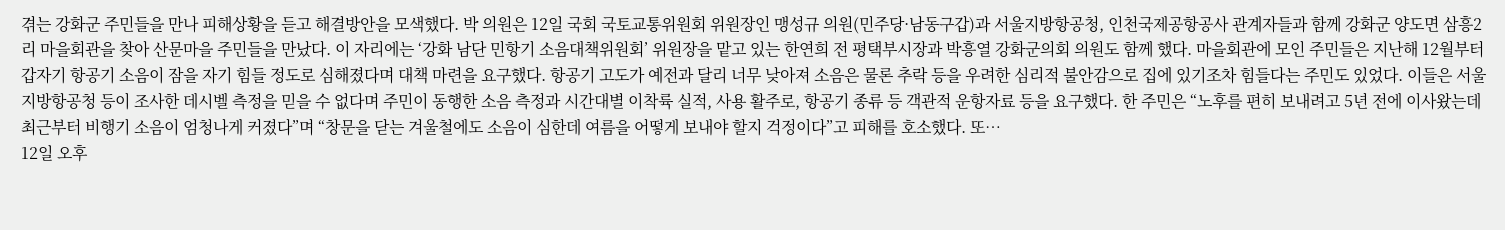겪는 강화군 주민들을 만나 피해상황을 듣고 해결방안을 모색했다. 박 의원은 12일 국회 국토교통위원회 위원장인 맹성규 의원(민주당·남동구갑)과 서울지방항공청, 인천국제공항공사 관계자들과 함께 강화군 양도면 삼흥2리 마을회관을 찾아 산문마을 주민들을 만났다. 이 자리에는 ‘강화 남단 민항기 소음대책위원회’ 위원장을 맡고 있는 한연희 전 평택부시장과 박흥열 강화군의회 의원도 함께 했다. 마을회관에 모인 주민들은 지난해 12월부터 갑자기 항공기 소음이 잠을 자기 힘들 정도로 심해졌다며 대책 마련을 요구했다. 항공기 고도가 예전과 달리 너무 낮아져 소음은 물론 추락 등을 우려한 심리적 불안감으로 집에 있기조차 힘들다는 주민도 있었다. 이들은 서울지방항공청 등이 조사한 데시벨 측정을 믿을 수 없다며 주민이 동행한 소음 측정과 시간대별 이착륙 실적, 사용 활주로, 항공기 종류 등 객관적 운항자료 등을 요구했다. 한 주민은 “노후를 편히 보내려고 5년 전에 이사왔는데 최근부터 비행기 소음이 엄청나게 커졌다”며 “창문을 닫는 겨울철에도 소음이 심한데 여름을 어떻게 보내야 할지 걱정이다”고 피해를 호소했다. 또…
12일 오후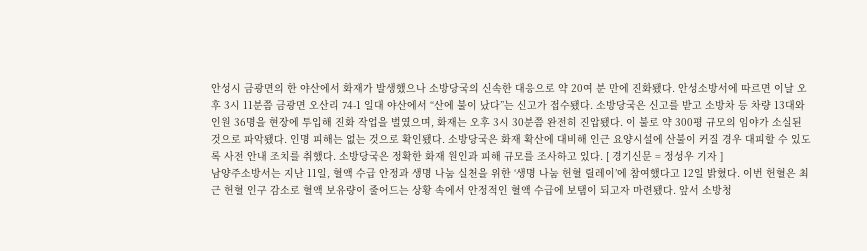안성시 금광면의 한 야산에서 화재가 발생했으나 소방당국의 신속한 대응으로 약 20여 분 만에 진화됐다. 안성소방서에 따르면 이날 오후 3시 11분쯤 금광면 오산리 74-1 일대 야산에서 “산에 불이 났다”는 신고가 접수됐다. 소방당국은 신고를 받고 소방차 등 차량 13대와 인원 36명을 현장에 투입해 진화 작업을 벌였으며, 화재는 오후 3시 30분쯤 완전히 진압됐다. 이 불로 약 300평 규모의 임야가 소실된 것으로 파악됐다. 인명 피해는 없는 것으로 확인됐다. 소방당국은 화재 확산에 대비해 인근 요양시설에 산불이 커질 경우 대피할 수 있도록 사전 안내 조치를 취했다. 소방당국은 정확한 화재 원인과 피해 규모를 조사하고 있다. [ 경기신문 = 정성우 기자 ]
남양주소방서는 지난 11일, 혈액 수급 안정과 생명 나눔 실천을 위한 ‘생명 나눔 헌혈 릴레이’에 참여했다고 12일 밝혔다. 이번 헌혈은 최근 헌혈 인구 감소로 혈액 보유량이 줄어드는 상황 속에서 안정적인 혈액 수급에 보탬이 되고자 마련됐다. 앞서 소방청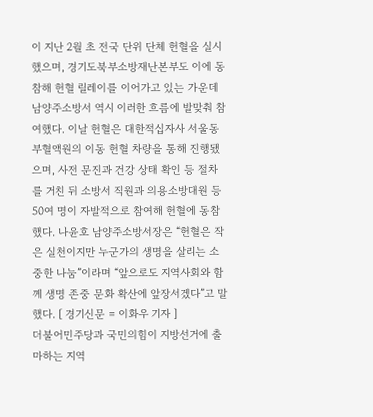이 지난 2월 초 전국 단위 단체 헌혈을 실시했으며, 경기도북부소방재난본부도 이에 동참해 헌혈 릴레이를 이어가고 있는 가운데 남양주소방서 역시 이러한 흐름에 발맞춰 참여했다. 이날 헌혈은 대한적십자사 서울동부혈액원의 이동 헌혈 차량을 통해 진행됐으며, 사전 문진과 건강 상태 확인 등 절차를 거친 뒤 소방서 직원과 의용소방대원 등 50여 명이 자발적으로 참여해 헌혈에 동참했다. 나윤호 남양주소방서장은 “헌혈은 작은 실천이지만 누군가의 생명을 살리는 소중한 나눔”이라며 “앞으로도 지역사회와 함께 생명 존중 문화 확산에 앞장서겠다”고 말했다. [ 경기신문 = 이화우 기자 ]
더불어민주당과 국민의힘이 지방선거에 출마하는 지역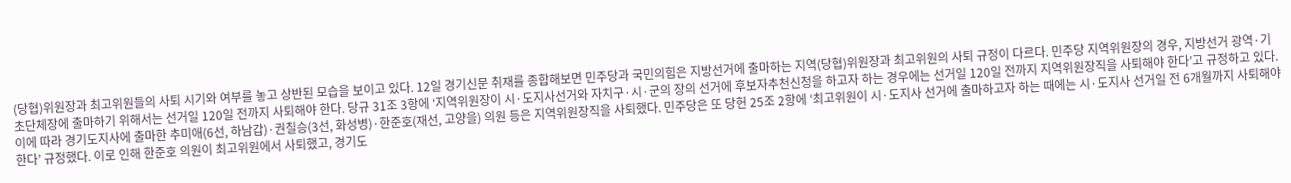(당협)위원장과 최고위원들의 사퇴 시기와 여부를 놓고 상반된 모습을 보이고 있다. 12일 경기신문 취재를 종합해보면 민주당과 국민의힘은 지방선거에 출마하는 지역(당협)위원장과 최고위원의 사퇴 규정이 다르다. 민주당 지역위원장의 경우, 지방선거 광역·기초단체장에 출마하기 위해서는 선거일 120일 전까지 사퇴해야 한다. 당규 31조 3항에 ‘지역위원장이 시·도지사선거와 자치구·시·군의 장의 선거에 후보자추천신청을 하고자 하는 경우에는 선거일 120일 전까지 지역위원장직을 사퇴해야 한다’고 규정하고 있다. 이에 따라 경기도지사에 출마한 추미애(6선, 하남갑)·권칠승(3선, 화성병)·한준호(재선, 고양을) 의원 등은 지역위원장직을 사퇴했다. 민주당은 또 당헌 25조 2항에 ‘최고위원이 시·도지사 선거에 출마하고자 하는 때에는 시·도지사 선거일 전 6개월까지 사퇴해야 한다’ 규정했다. 이로 인해 한준호 의원이 최고위원에서 사퇴했고, 경기도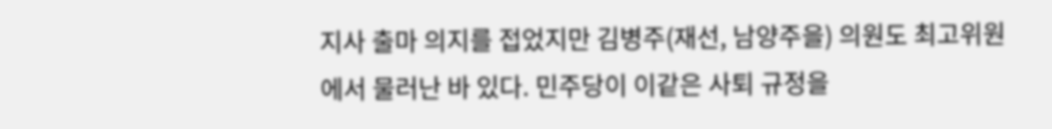지사 출마 의지를 접었지만 김병주(재선, 남양주을) 의원도 최고위원에서 물러난 바 있다. 민주당이 이같은 사퇴 규정을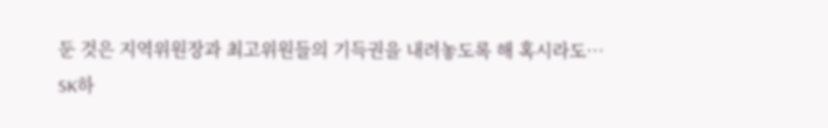둔 것은 지역위원장과 최고위원들의 기득권을 내려놓도록 해 혹시라도…
SK하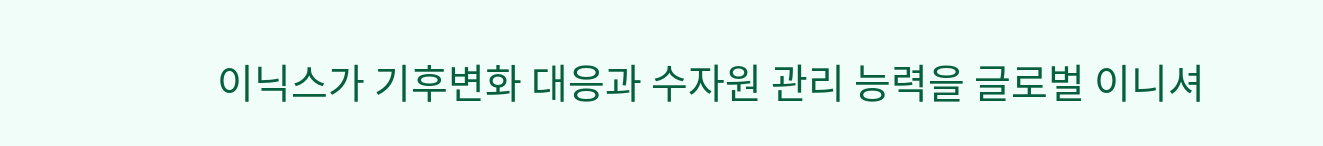이닉스가 기후변화 대응과 수자원 관리 능력을 글로벌 이니셔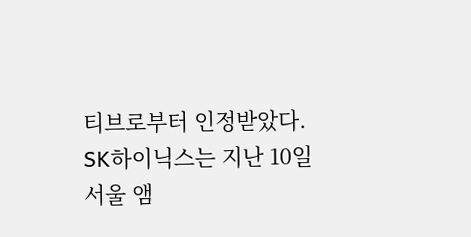티브로부터 인정받았다. SK하이닉스는 지난 10일 서울 앰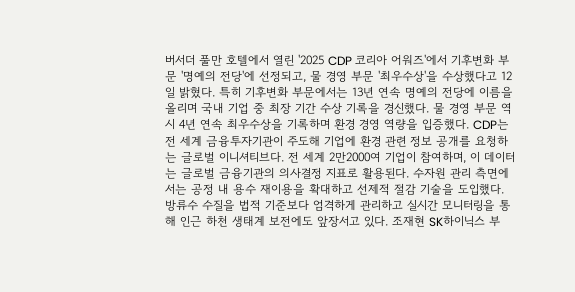버서더 풀만 호텔에서 열린 '2025 CDP 코리아 어워즈'에서 기후변화 부문 '명예의 전당'에 선정되고, 물 경영 부문 '최우수상'을 수상했다고 12일 밝혔다. 특히 기후변화 부문에서는 13년 연속 명예의 전당에 이름을 올리며 국내 기업 중 최장 기간 수상 기록을 경신했다. 물 경영 부문 역시 4년 연속 최우수상을 기록하며 환경 경영 역량을 입증했다. CDP는 전 세계 금융투자기관이 주도해 기업에 환경 관련 정보 공개를 요청하는 글로벌 이니셔티브다. 전 세계 2만2000여 기업이 참여하며, 이 데이터는 글로벌 금융기관의 의사결정 지표로 활용된다. 수자원 관리 측면에서는 공정 내 용수 재이용을 확대하고 선제적 절감 기술을 도입했다. 방류수 수질을 법적 기준보다 엄격하게 관리하고 실시간 모니터링을 통해 인근 하천 생태계 보전에도 앞장서고 있다. 조재현 SK하이닉스 부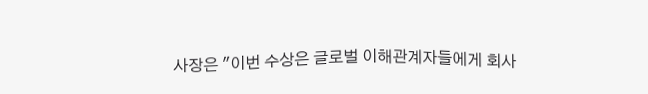사장은 "이번 수상은 글로벌 이해관계자들에게 회사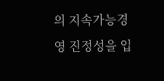의 지속가능경영 진정성을 입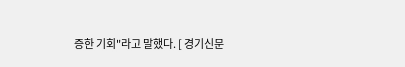증한 기회"라고 말했다. [ 경기신문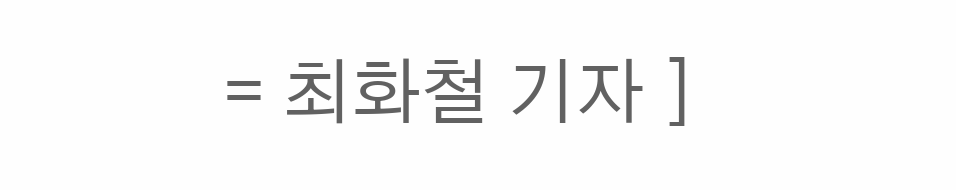= 최화철 기자 ]